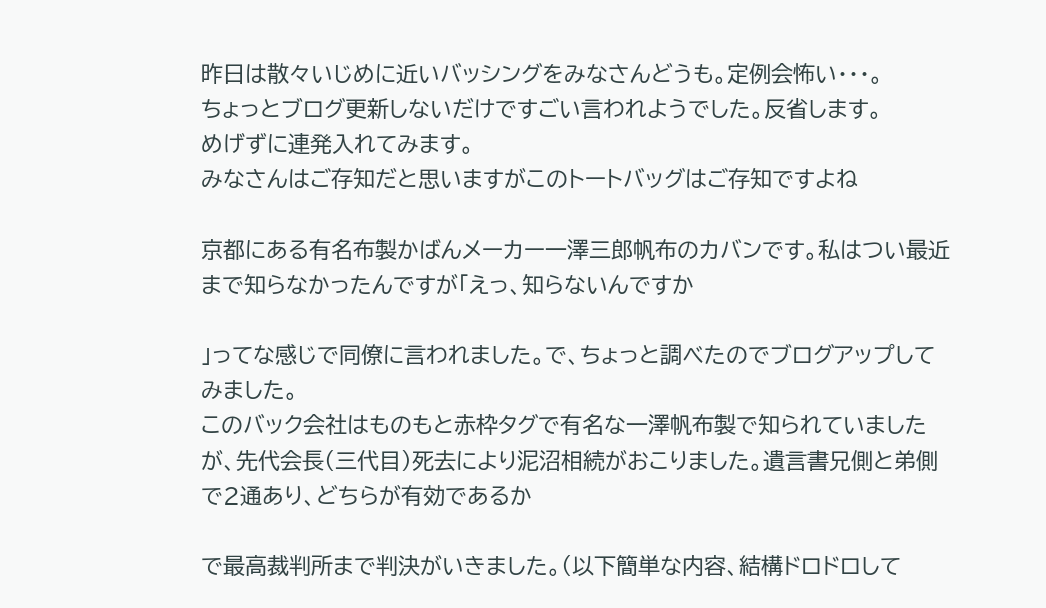昨日は散々いじめに近いバッシングをみなさんどうも。定例会怖い・・・。
ちょっとブログ更新しないだけですごい言われようでした。反省します。
めげずに連発入れてみます。
みなさんはご存知だと思いますがこのトートバッグはご存知ですよね

京都にある有名布製かばんメーカー一澤三郎帆布のカバンです。私はつい最近まで知らなかったんですが「えっ、知らないんですか

」ってな感じで同僚に言われました。で、ちょっと調べたのでブログアップしてみました。
このバック会社はものもと赤枠タグで有名な一澤帆布製で知られていましたが、先代会長(三代目)死去により泥沼相続がおこりました。遺言書兄側と弟側で2通あり、どちらが有効であるか

で最高裁判所まで判決がいきました。(以下簡単な内容、結構ドロドロして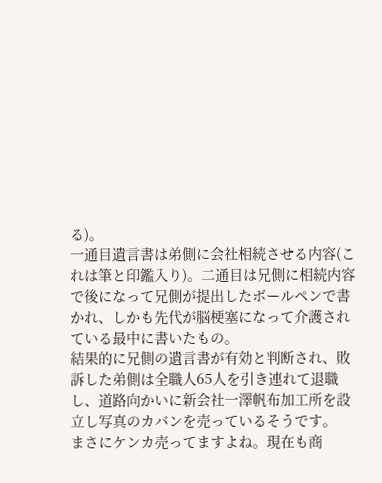る)。
一通目遺言書は弟側に会社相続させる内容(これは筆と印鑑入り)。二通目は兄側に相続内容で後になって兄側が提出したボールペンで書かれ、しかも先代が脳梗塞になって介護されている最中に書いたもの。
結果的に兄側の遺言書が有効と判断され、敗訴した弟側は全職人65人を引き連れて退職し、道路向かいに新会社一澤帆布加工所を設立し写真のカバンを売っているそうです。
まさにケンカ売ってますよね。現在も商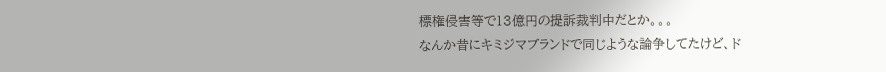標権侵害等で13億円の提訴裁判中だとか。。。
なんか昔にキミジマブランドで同じような論争してたけど、ド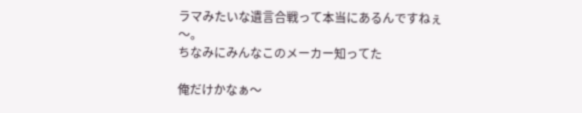ラマみたいな遺言合戦って本当にあるんですねぇ〜。
ちなみにみんなこのメーカー知ってた

俺だけかなぁ〜